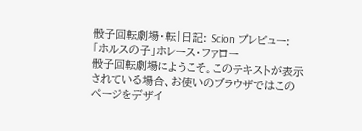骰子回転劇場・転|日記: Scion プレビュー:「ホルスの子」ホレース・ファロー
骰子回転劇場にようこそ。このテキストが表示されている場合、お使いのブラウザではこのページをデザイ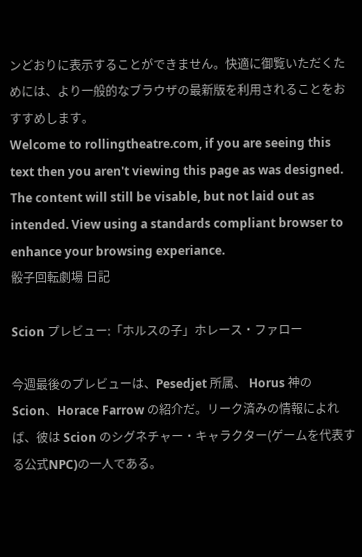ンどおりに表示することができません。快適に御覧いただくためには、より一般的なブラウザの最新版を利用されることをおすすめします。
Welcome to rollingtheatre.com, if you are seeing this text then you aren't viewing this page as was designed. The content will still be visable, but not laid out as intended. View using a standards compliant browser to enhance your browsing experiance.
骰子回転劇場 日記

Scion プレビュー:「ホルスの子」ホレース・ファロー

今週最後のプレビューは、Pesedjet 所属、 Horus 神の Scion、Horace Farrow の紹介だ。リーク済みの情報によれば、彼は Scion のシグネチャー・キャラクター(ゲームを代表する公式NPC)の一人である。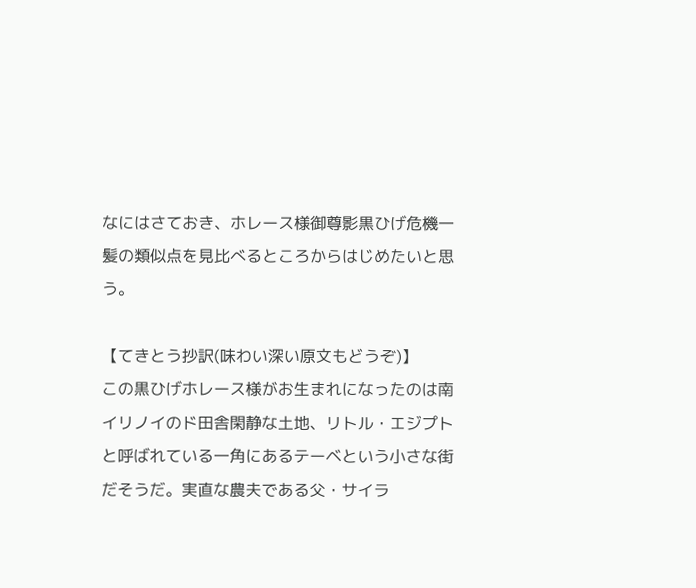なにはさておき、ホレース様御尊影黒ひげ危機一髪の類似点を見比べるところからはじめたいと思う。

【てきとう抄訳(味わい深い原文もどうぞ)】
この黒ひげホレース様がお生まれになったのは南イリノイのド田舎閑静な土地、リトル・エジプトと呼ばれている一角にあるテーベという小さな街だそうだ。実直な農夫である父・サイラ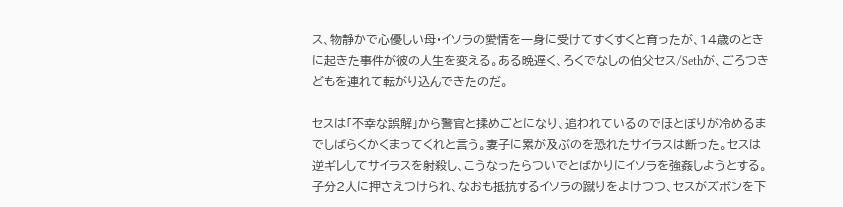ス、物静かで心優しい母・イソラの愛情を一身に受けてすくすくと育ったが、14歳のときに起きた事件が彼の人生を変える。ある晩遅く、ろくでなしの伯父セス/Sethが、ごろつきどもを連れて転がり込んできたのだ。

セスは「不幸な誤解」から警官と揉めごとになり、追われているのでほとぼりが冷めるまでしばらくかくまってくれと言う。妻子に累が及ぶのを恐れたサイラスは断った。セスは逆ギレしてサイラスを射殺し、こうなったらついでとばかりにイソラを強姦しようとする。子分2人に押さえつけられ、なおも抵抗するイソラの蹴りをよけつつ、セスがズボンを下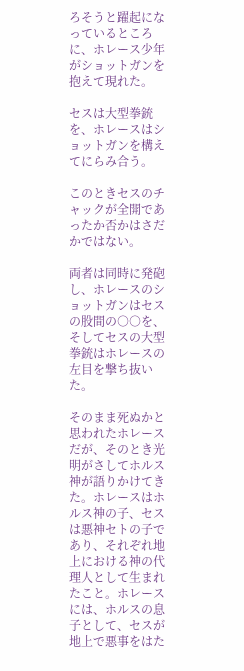ろそうと躍起になっているところに、ホレース少年がショットガンを抱えて現れた。

セスは大型拳銃を、ホレースはショットガンを構えてにらみ合う。

このときセスのチャックが全開であったか否かはさだかではない。

両者は同時に発砲し、ホレースのショットガンはセスの股間の○○を、そしてセスの大型拳銃はホレースの左目を撃ち抜いた。

そのまま死ぬかと思われたホレースだが、そのとき光明がさしてホルス神が語りかけてきた。ホレースはホルス神の子、セスは悪神セトの子であり、それぞれ地上における神の代理人として生まれたこと。ホレースには、ホルスの息子として、セスが地上で悪事をはた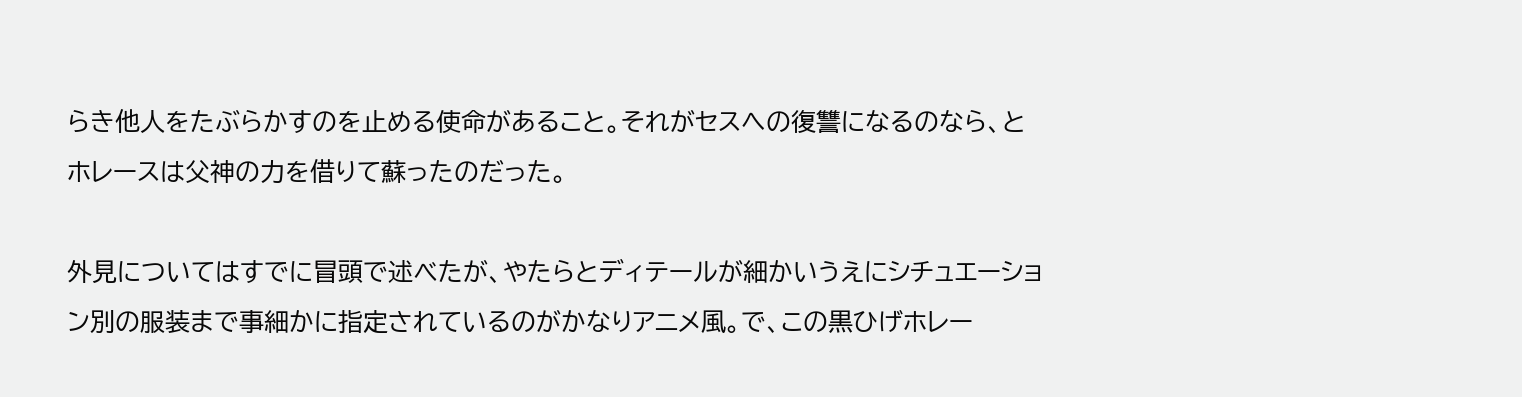らき他人をたぶらかすのを止める使命があること。それがセスへの復讐になるのなら、とホレースは父神の力を借りて蘇ったのだった。

外見についてはすでに冒頭で述べたが、やたらとディテールが細かいうえにシチュエーション別の服装まで事細かに指定されているのがかなりアニメ風。で、この黒ひげホレー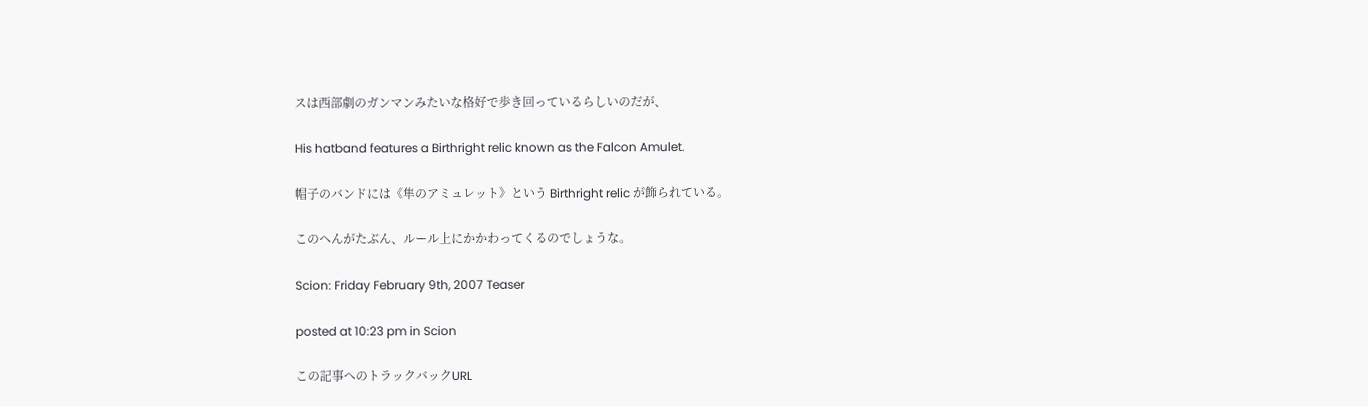スは西部劇のガンマンみたいな格好で歩き回っているらしいのだが、

His hatband features a Birthright relic known as the Falcon Amulet.

帽子のバンドには《隼のアミュレット》という Birthright relic が飾られている。

このへんがたぶん、ルール上にかかわってくるのでしょうな。

Scion: Friday February 9th, 2007 Teaser

posted at 10:23 pm in Scion

この記事へのトラックバックURL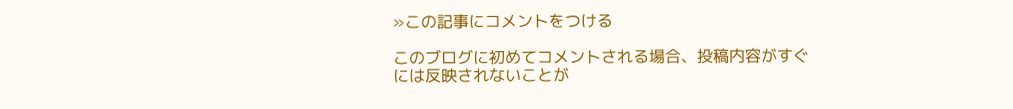»この記事にコメントをつける

このブログに初めてコメントされる場合、投稿内容がすぐには反映されないことが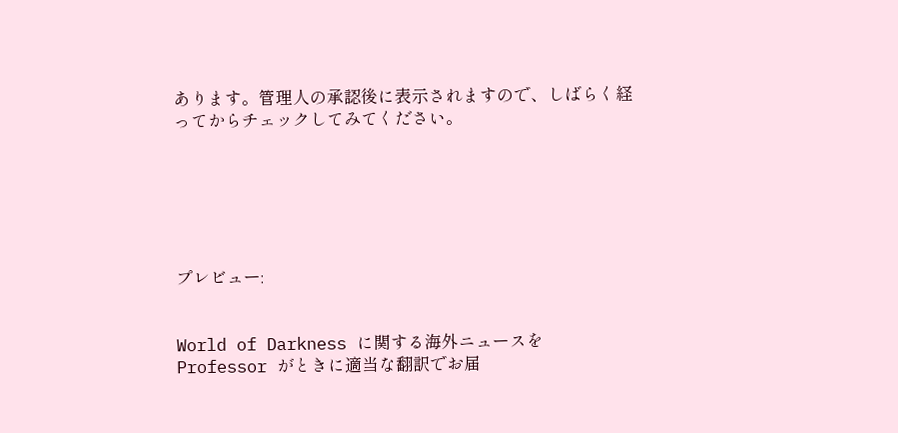あります。管理人の承認後に表示されますので、しばらく経ってからチェックしてみてください。






プレビュー:


World of Darkness に関する海外ニュースを Professor がときに適当な翻訳でお届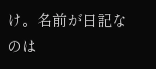け。名前が日記なのは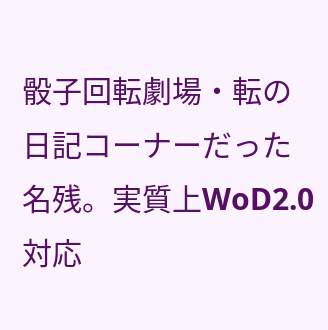骰子回転劇場・転の日記コーナーだった名残。実質上WoD2.0対応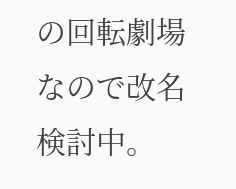の回転劇場なので改名検討中。